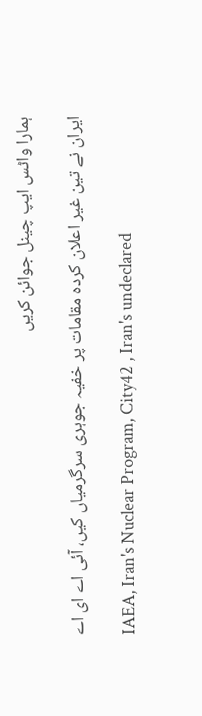ہمارا واٹس ایپ چینل جوائن کریں

ایران نے تین غیر اعلان کردہ مقامات پر خفیہ جوہری سرگرمیاں کیں، آئی اے ای اے

IAEA, Iran's Nuclear Program, City42 , Iran's undeclared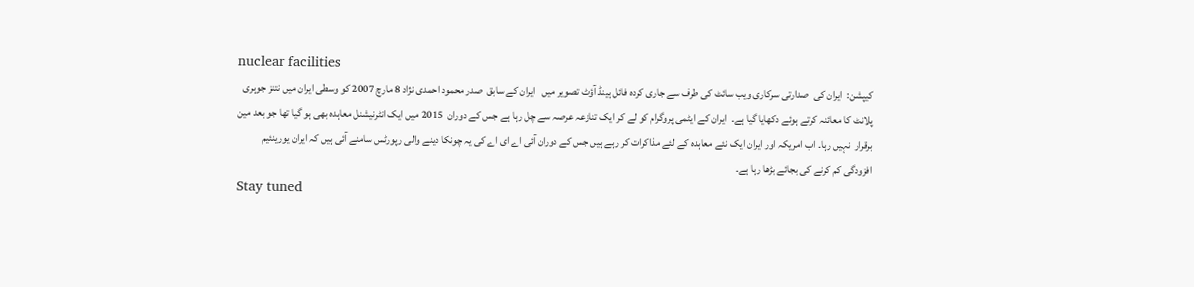nuclear facilities
کیپشن:  ایران کی  صدارتی سرکاری ویب سائٹ کی طرف سے جاری کردہ فائل ہینڈ آؤٹ تصویر میں   ایران کے سابق  صدر محمود احمدی نژاد 8 مارچ 2007 کو وسطی ایران میں نتنز جوہری پلانٹ کا معائنہ کرتے ہوئے دکھایا گیا ہے۔  ایران کے ایٹمی پروگرام کو لے کر ایک تنازعہ عرصہ سے چل رہا ہے جس کے دوران  2015 میں ایک انٹرنیشنل معاہدہ بھی ہو گیا تھا جو بعد مین برقرار  نہیں رہا۔ اب امریکہ اور ایران ایک نئے معاہدہ کے لئے مذاکرات کر رہے ہیں جس کے دوران آئی اے ای اے کی یہ چونکا دینے والی رپورٹس سامنے آئی ہیں کہ ایران یورینئیم افزودگی کم کرنے کی بجائے بڑھا رہا ہے۔
Stay tuned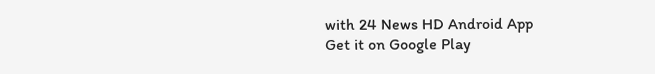with 24 News HD Android App
Get it on Google Play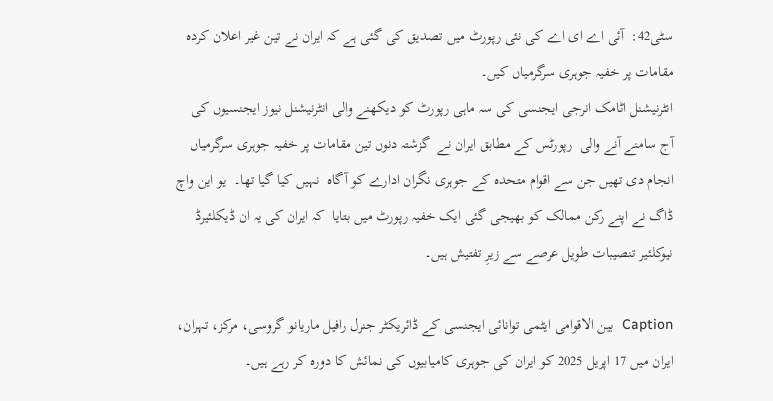سٹی42:  آئی اے ای اے کی نئی رپورٹ میں تصدیق کی گئی ہے کہ ایران نے تین غیر اعلان کردہ مقامات پر خفیہ جوہری سرگرمیاں کیں۔
انٹرنیشنل اٹامک انرجی ایجنسی کی سہ ماہی رپورٹ کو دیکھنے والی انٹرنیشنل نیوز ایجنسیوں کی آج سامنے آنے والی  رپورٹس کے مطابق ایران نے  گزشتہ دنوں تین مقامات پر خفیہ جوہری سرگرمیاں انجام دی تھیں جن سے اقوام متحدہ کے جوہری نگران ادارے کو آگاہ  نہیں کیا گیا تھا۔  یو این واچ ڈاگ نے اپنے رکن ممالک کو بھیجی گئی ایک خفیہ رپورٹ میں بتایا  کہ ایران کی یہ ان ڈیکلئیرڈ  نیوکلئیر تنصیبات طویل عرصے سے زیرِ تفتیش ہیں۔

Caption  بین الاقوامی ایٹمی توانائی ایجنسی کے ڈائریکٹر جنرل رافیل ماریانو گروسی، مرکز، تہران، ایران میں 17 اپریل 2025 کو ایران کی جوہری کامیابیوں کی نمائش کا دورہ کر رہے ہیں۔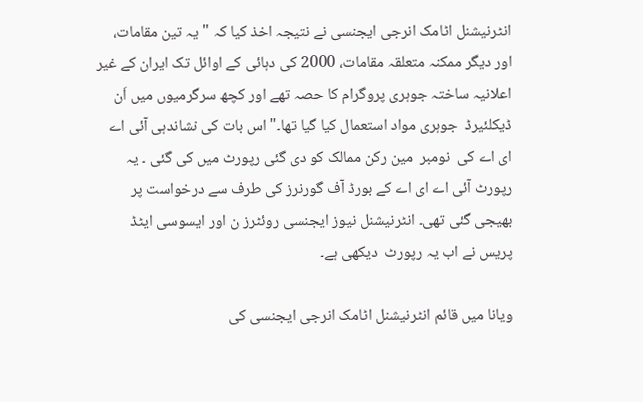انٹرنیشنل اٹامک انرجی ایجنسی نے نتیجہ اخذ کیا کہ "یہ تین مقامات، اور دیگر ممکنہ متعلقہ مقامات، 2000 کی دہائی کے اوائل تک ایران کے غیر اعلانیہ ساختہ جوہری پروگرام کا حصہ تھے اور کچھ سرگرمیوں میں اَن ڈیکلئیرڈ  جوہری مواد استعمال کیا گیا تھا۔" اس بات کی نشاندہی آئی اے ای اے کی  نومبر  مین رکن ممالک کو دی گئی رپورٹ میں کی گئی ۔ یہ رپورٹ آئی اے ای اے کے بورڈ آف گورنرز کی طرف سے درخواست پر بھیجی گئی تھی۔ انٹرنیشنل نیوز ایجنسی روئٹرز ن اور ایسوسی ایٹڈ پریس نے اب یہ رپورٹ  دیکھی ہے۔

ویانا میں قائم انٹرنیشنل اٹامک انرجی ایجنسی کی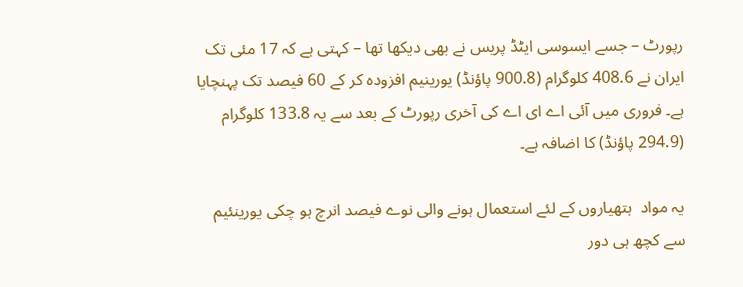رپورٹ – جسے ایسوسی ایٹڈ پریس نے بھی دیکھا تھا – کہتی ہے کہ 17 مئی تک ایران نے 408.6 کلوگرام (900.8 پاؤنڈ) یورینیم افزودہ کر کے 60 فیصد تک پہنچایا ہے۔ فروری میں آئی اے ای اے کی آخری رپورٹ کے بعد سے یہ 133.8 کلوگرام (294.9 پاؤنڈ) کا اضافہ ہے۔

یہ مواد  ہتھیاروں کے لئے استعمال ہونے والی نوے فیصد انرچ ہو چکی یورینئیم سے کچھ ہی دور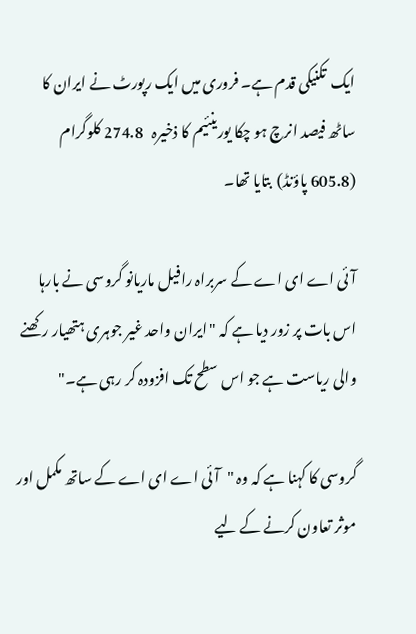ایک  تکنیکی قدم ہے۔ فروری میں ایک رپورٹ نے ایران کا ساٹھ فیصد انرچ ہو چکا یورینئیم کا ذخیرہ   274.8 کلوگرام (605.8 پاؤنڈ)  بتایا تھا۔

آئی اے ای اے کے سربراہ رافیل ماریانو گروسی نے بارہا اس بات پر زور دیا ہے کہ "ایران واحد غیر جوہری ہتھیار رکھنے والی ریاست ہے جو اس سطح تک افزودہ کر رہی ہے۔"

گروسی کا کہنا ہے کہ وہ "آئی اے ای اے کے ساتھ مکمل اور موثر تعاون کرنے کے لیے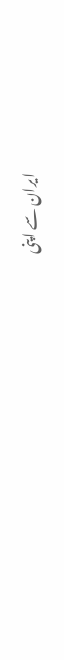ایران سے اپنی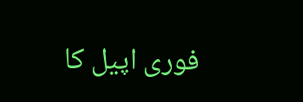فوری اپیل کا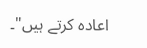اعادہ کرتے ہیں"۔